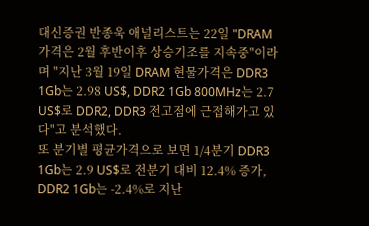대신증권 반종욱 애널리스트는 22일 "DRAM 가격은 2월 후반이후 상승기조를 지속중"이라며 "지난 3월 19일 DRAM 현물가격은 DDR3 1Gb는 2.98 US$, DDR2 1Gb 800MHz는 2.7 US$로 DDR2, DDR3 전고점에 근접해가고 있다"고 분석했다.
또 분기별 평균가격으로 보면 1/4분기 DDR3 1Gb는 2.9 US$로 전분기 대비 12.4% 증가, DDR2 1Gb는 -2.4%로 지난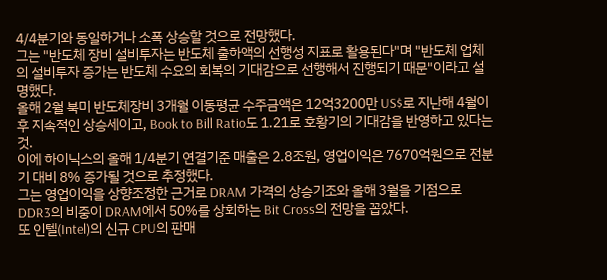4/4분기와 동일하거나 소폭 상승할 것으로 전망했다.
그는 "반도체 장비 설비투자는 반도체 출하액의 선행성 지표로 활용된다"며 "반도체 업체의 설비투자 증가는 반도체 수요의 회복의 기대감으로 선행해서 진행되기 때문"이라고 설명했다.
올해 2월 북미 반도체장비 3개월 이동평균 수주금액은 12억3200만 US$로 지난해 4월이후 지속적인 상승세이고, Book to Bill Ratio도 1.21로 호황기의 기대감을 반영하고 있다는 것.
이에 하이닉스의 올해 1/4분기 연결기준 매출은 2.8조원, 영업이익은 7670억원으로 전분기 대비 8% 증가될 것으로 추정했다.
그는 영업이익을 상향조정한 근거로 DRAM 가격의 상승기조와 올해 3월을 기점으로 DDR3의 비중이 DRAM에서 50%를 상회하는 Bit Cross의 전망을 꼽았다.
또 인텔(Intel)의 신규 CPU의 판매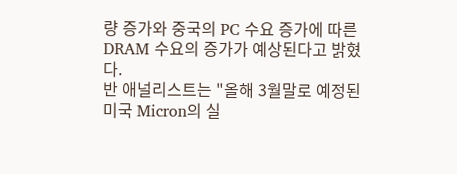량 증가와 중국의 PC 수요 증가에 따른 DRAM 수요의 증가가 예상된다고 밝혔다.
반 애널리스트는 "올해 3월말로 예정된 미국 Micron의 실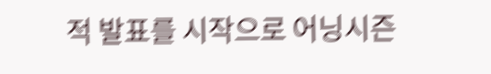적 발표를 시작으로 어닝시즌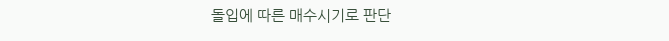돌입에 따른 매수시기로 판단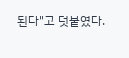된다"고 덧붙였다.